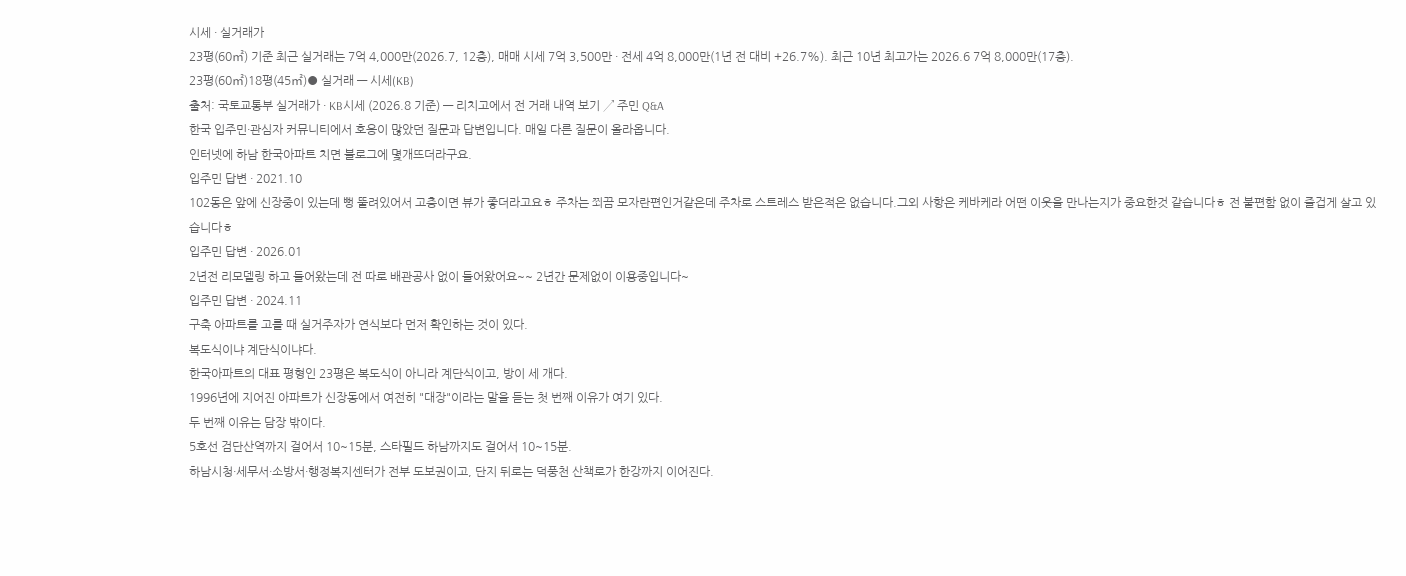시세 · 실거래가
23평(60㎡) 기준 최근 실거래는 7억 4,000만(2026.7, 12층), 매매 시세 7억 3,500만 · 전세 4억 8,000만(1년 전 대비 +26.7%). 최근 10년 최고가는 2026.6 7억 8,000만(17층).
23평(60㎡)18평(45㎡)● 실거래 — 시세(KB)
출처: 국토교통부 실거래가 · KB시세 (2026.8 기준) — 리치고에서 전 거래 내역 보기 ↗ 주민 Q&A
한국 입주민·관심자 커뮤니티에서 호응이 많았던 질문과 답변입니다. 매일 다른 질문이 올라옵니다.
인터넷에 하남 한국아파트 치면 블로그에 몇개뜨더라구요.
입주민 답변 · 2021.10
102동은 앞에 신장중이 있는데 뻥 뚤려있어서 고층이면 뷰가 좋더라고요ㅎ 주차는 쬐끔 모자란편인거같은데 주차로 스트레스 받은적은 없습니다.그외 사항은 케바케라 어떤 이웃을 만나는지가 중요한것 같습니다ㅎ 전 불편함 없이 즐겁게 살고 있습니다ㅎ
입주민 답변 · 2026.01
2년전 리모델링 하고 들어왔는데 전 따로 배관공사 없이 들어왔어요~~ 2년간 문제없이 이용중입니다~
입주민 답변 · 2024.11
구축 아파트를 고를 때 실거주자가 연식보다 먼저 확인하는 것이 있다.
복도식이냐 계단식이냐다.
한국아파트의 대표 평형인 23평은 복도식이 아니라 계단식이고, 방이 세 개다.
1996년에 지어진 아파트가 신장동에서 여전히 "대장"이라는 말을 듣는 첫 번째 이유가 여기 있다.
두 번째 이유는 담장 밖이다.
5호선 검단산역까지 걸어서 10~15분, 스타필드 하남까지도 걸어서 10~15분.
하남시청·세무서·소방서·행정복지센터가 전부 도보권이고, 단지 뒤로는 덕풍천 산책로가 한강까지 이어진다.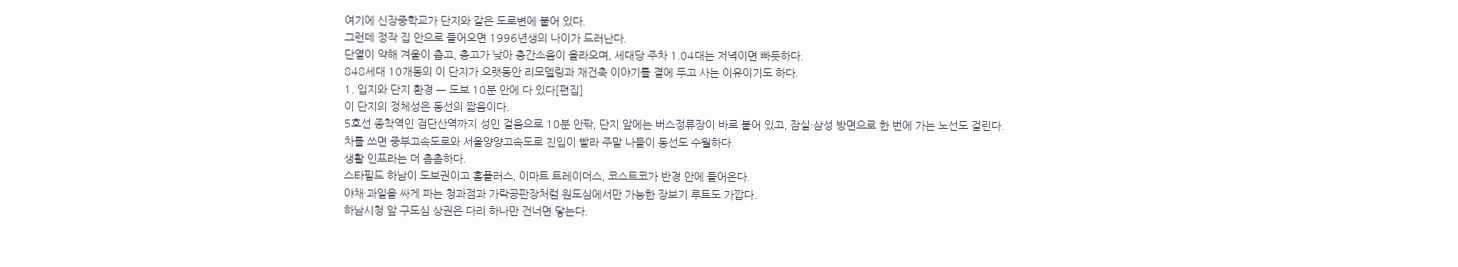여기에 신장중학교가 단지와 같은 도로변에 붙어 있다.
그런데 정작 집 안으로 들어오면 1996년생의 나이가 드러난다.
단열이 약해 겨울이 춥고, 층고가 낮아 층간소음이 올라오며, 세대당 주차 1.04대는 저녁이면 빠듯하다.
848세대 10개동의 이 단지가 오랫동안 리모델링과 재건축 이야기를 곁에 두고 사는 이유이기도 하다.
1. 입지와 단지 환경 — 도보 10분 안에 다 있다[편집]
이 단지의 정체성은 동선의 짧음이다.
5호선 종착역인 검단산역까지 성인 걸음으로 10분 안팎, 단지 앞에는 버스정류장이 바로 붙어 있고, 잠실·삼성 방면으로 한 번에 가는 노선도 걸린다.
차를 쓰면 중부고속도로와 서울양양고속도로 진입이 빨라 주말 나들이 동선도 수월하다.
생활 인프라는 더 촘촘하다.
스타필드 하남이 도보권이고 홈플러스, 이마트 트레이더스, 코스트코가 반경 안에 들어온다.
야채·과일을 싸게 파는 청과점과 가락공판장처럼 원도심에서만 가능한 장보기 루트도 가깝다.
하남시청 앞 구도심 상권은 다리 하나만 건너면 닿는다.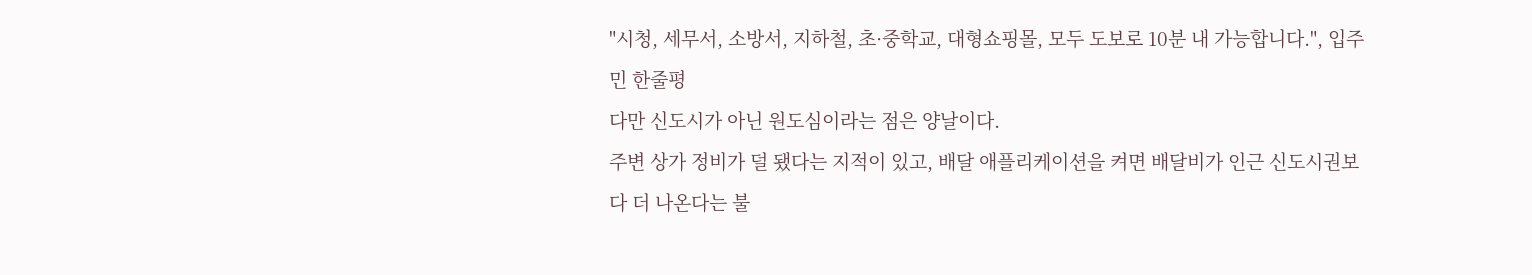"시청, 세무서, 소방서, 지하철, 초·중학교, 대형쇼핑몰, 모두 도보로 10분 내 가능합니다.", 입주민 한줄평
다만 신도시가 아닌 원도심이라는 점은 양날이다.
주변 상가 정비가 덜 됐다는 지적이 있고, 배달 애플리케이션을 켜면 배달비가 인근 신도시권보다 더 나온다는 불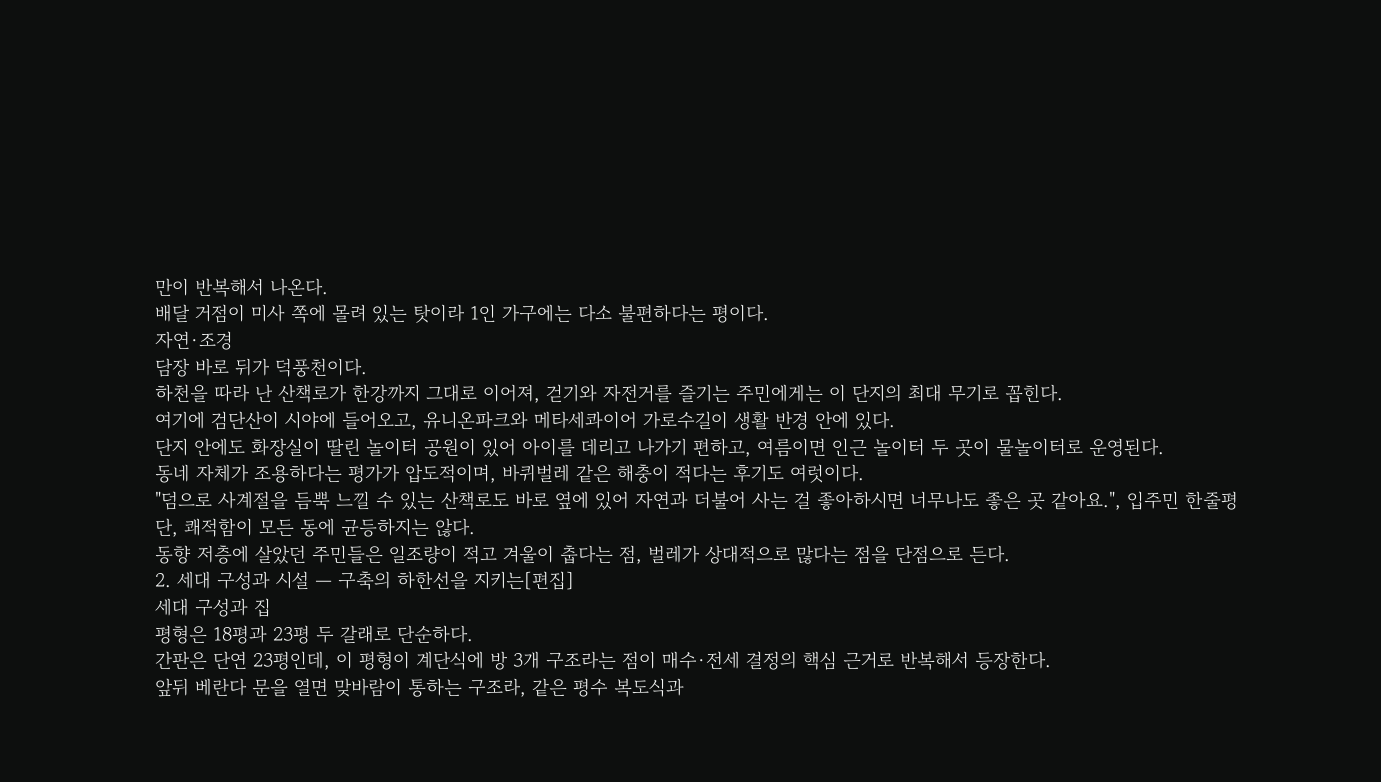만이 반복해서 나온다.
배달 거점이 미사 쪽에 몰려 있는 탓이라 1인 가구에는 다소 불편하다는 평이다.
자연·조경
담장 바로 뒤가 덕풍천이다.
하천을 따라 난 산책로가 한강까지 그대로 이어져, 걷기와 자전거를 즐기는 주민에게는 이 단지의 최대 무기로 꼽힌다.
여기에 검단산이 시야에 들어오고, 유니온파크와 메타세콰이어 가로수길이 생활 반경 안에 있다.
단지 안에도 화장실이 딸린 놀이터 공원이 있어 아이를 데리고 나가기 편하고, 여름이면 인근 놀이터 두 곳이 물놀이터로 운영된다.
동네 자체가 조용하다는 평가가 압도적이며, 바퀴벌레 같은 해충이 적다는 후기도 여럿이다.
"덤으로 사계절을 듬뿍 느낄 수 있는 산책로도 바로 옆에 있어 자연과 더불어 사는 걸 좋아하시면 너무나도 좋은 곳 같아요.", 입주민 한줄평
단, 쾌적함이 모든 동에 균등하지는 않다.
동향 저층에 살았던 주민들은 일조량이 적고 겨울이 춥다는 점, 벌레가 상대적으로 많다는 점을 단점으로 든다.
2. 세대 구성과 시설 — 구축의 하한선을 지키는[편집]
세대 구성과 집
평형은 18평과 23평 두 갈래로 단순하다.
간판은 단연 23평인데, 이 평형이 계단식에 방 3개 구조라는 점이 매수·전세 결정의 핵심 근거로 반복해서 등장한다.
앞뒤 베란다 문을 열면 맞바람이 통하는 구조라, 같은 평수 복도식과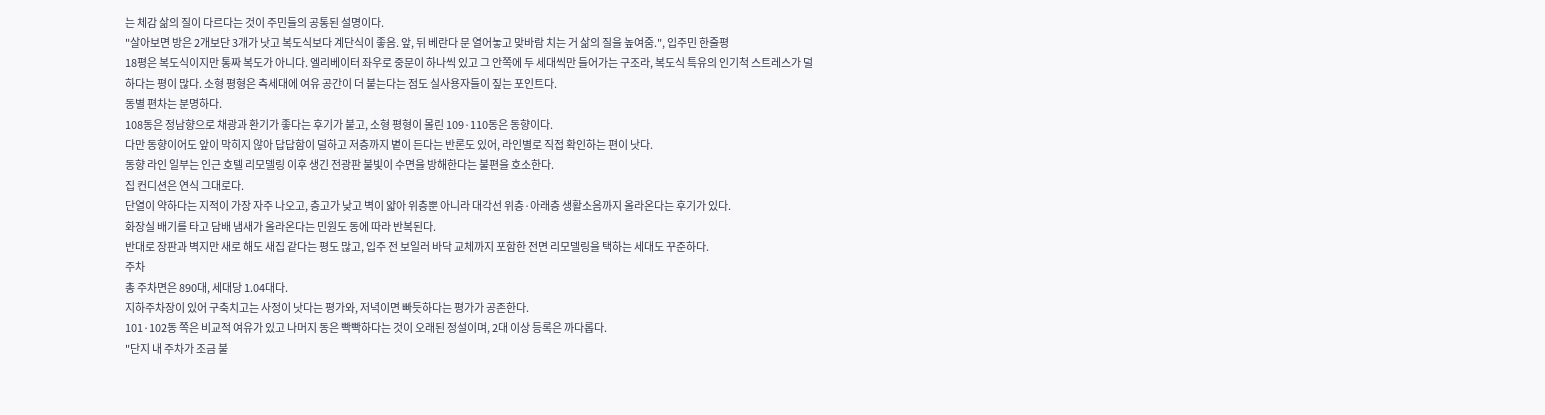는 체감 삶의 질이 다르다는 것이 주민들의 공통된 설명이다.
"살아보면 방은 2개보단 3개가 낫고 복도식보다 계단식이 좋음. 앞, 뒤 베란다 문 열어놓고 맞바람 치는 거 삶의 질을 높여줌.", 입주민 한줄평
18평은 복도식이지만 통짜 복도가 아니다. 엘리베이터 좌우로 중문이 하나씩 있고 그 안쪽에 두 세대씩만 들어가는 구조라, 복도식 특유의 인기척 스트레스가 덜하다는 평이 많다. 소형 평형은 측세대에 여유 공간이 더 붙는다는 점도 실사용자들이 짚는 포인트다.
동별 편차는 분명하다.
108동은 정남향으로 채광과 환기가 좋다는 후기가 붙고, 소형 평형이 몰린 109·110동은 동향이다.
다만 동향이어도 앞이 막히지 않아 답답함이 덜하고 저층까지 볕이 든다는 반론도 있어, 라인별로 직접 확인하는 편이 낫다.
동향 라인 일부는 인근 호텔 리모델링 이후 생긴 전광판 불빛이 수면을 방해한다는 불편을 호소한다.
집 컨디션은 연식 그대로다.
단열이 약하다는 지적이 가장 자주 나오고, 층고가 낮고 벽이 얇아 위층뿐 아니라 대각선 위층·아래층 생활소음까지 올라온다는 후기가 있다.
화장실 배기를 타고 담배 냄새가 올라온다는 민원도 동에 따라 반복된다.
반대로 장판과 벽지만 새로 해도 새집 같다는 평도 많고, 입주 전 보일러 바닥 교체까지 포함한 전면 리모델링을 택하는 세대도 꾸준하다.
주차
총 주차면은 890대, 세대당 1.04대다.
지하주차장이 있어 구축치고는 사정이 낫다는 평가와, 저녁이면 빠듯하다는 평가가 공존한다.
101·102동 쪽은 비교적 여유가 있고 나머지 동은 빡빡하다는 것이 오래된 정설이며, 2대 이상 등록은 까다롭다.
"단지 내 주차가 조금 불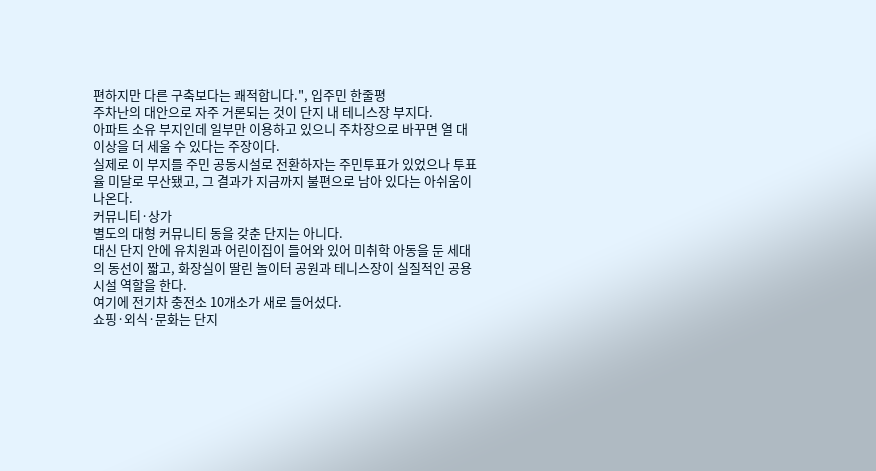편하지만 다른 구축보다는 쾌적합니다.", 입주민 한줄평
주차난의 대안으로 자주 거론되는 것이 단지 내 테니스장 부지다.
아파트 소유 부지인데 일부만 이용하고 있으니 주차장으로 바꾸면 열 대 이상을 더 세울 수 있다는 주장이다.
실제로 이 부지를 주민 공동시설로 전환하자는 주민투표가 있었으나 투표율 미달로 무산됐고, 그 결과가 지금까지 불편으로 남아 있다는 아쉬움이 나온다.
커뮤니티·상가
별도의 대형 커뮤니티 동을 갖춘 단지는 아니다.
대신 단지 안에 유치원과 어린이집이 들어와 있어 미취학 아동을 둔 세대의 동선이 짧고, 화장실이 딸린 놀이터 공원과 테니스장이 실질적인 공용 시설 역할을 한다.
여기에 전기차 충전소 10개소가 새로 들어섰다.
쇼핑·외식·문화는 단지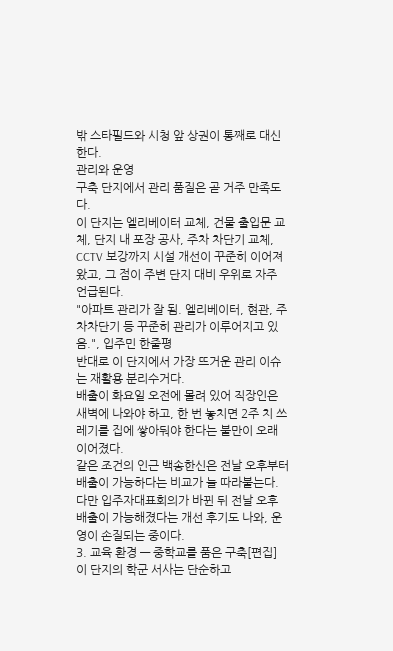밖 스타필드와 시청 앞 상권이 통째로 대신한다.
관리와 운영
구축 단지에서 관리 품질은 곧 거주 만족도다.
이 단지는 엘리베이터 교체, 건물 출입문 교체, 단지 내 포장 공사, 주차 차단기 교체, CCTV 보강까지 시설 개선이 꾸준히 이어져 왔고, 그 점이 주변 단지 대비 우위로 자주 언급된다.
"아파트 관리가 잘 됨. 엘리베이터, 현관, 주차차단기 등 꾸준히 관리가 이루어지고 있음.", 입주민 한줄평
반대로 이 단지에서 가장 뜨거운 관리 이슈는 재활용 분리수거다.
배출이 화요일 오전에 몰려 있어 직장인은 새벽에 나와야 하고, 한 번 놓치면 2주 치 쓰레기를 집에 쌓아둬야 한다는 불만이 오래 이어졌다.
같은 조건의 인근 백송한신은 전날 오후부터 배출이 가능하다는 비교가 늘 따라붙는다.
다만 입주자대표회의가 바뀐 뒤 전날 오후 배출이 가능해졌다는 개선 후기도 나와, 운영이 손질되는 중이다.
3. 교육 환경 — 중학교를 품은 구축[편집]
이 단지의 학군 서사는 단순하고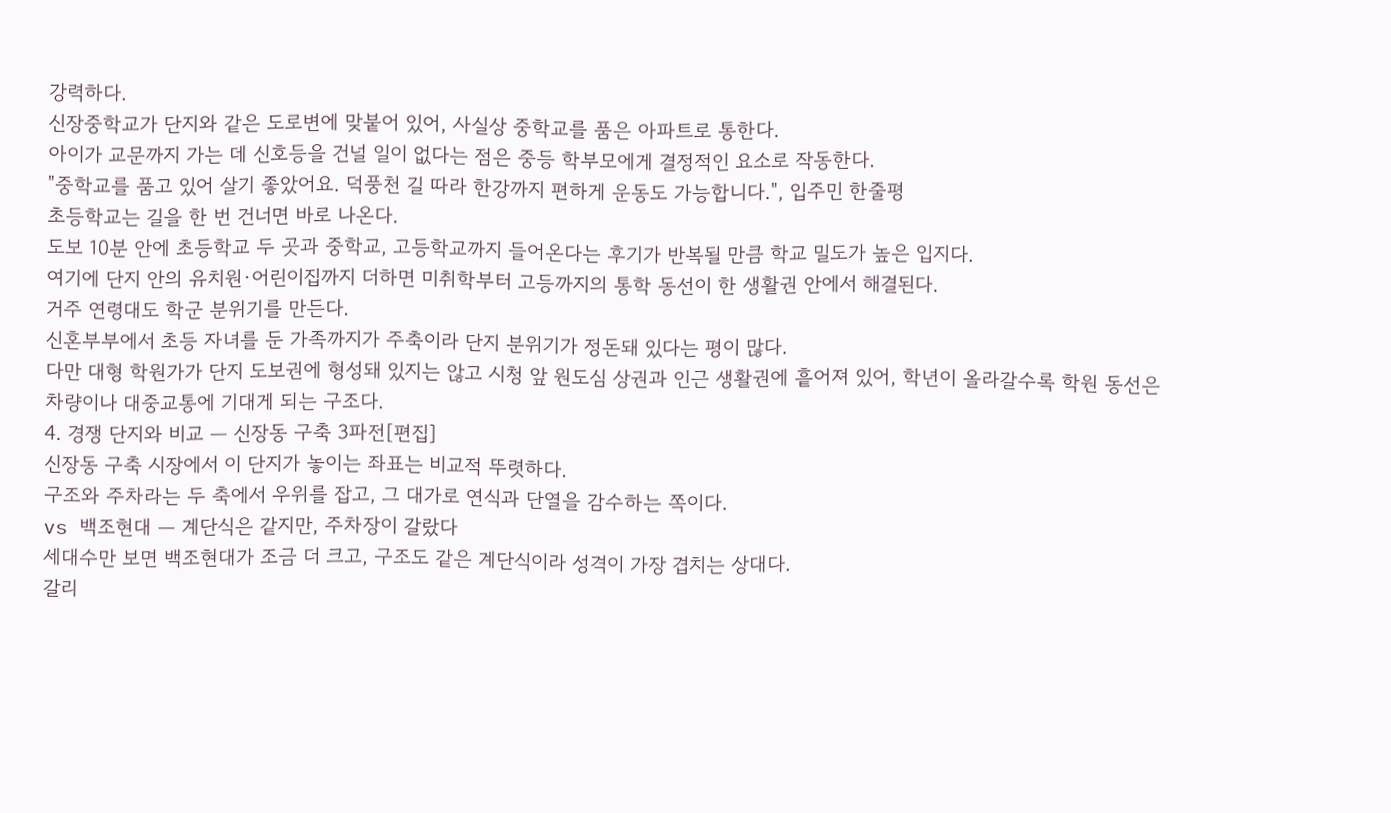강력하다.
신장중학교가 단지와 같은 도로변에 맞붙어 있어, 사실상 중학교를 품은 아파트로 통한다.
아이가 교문까지 가는 데 신호등을 건널 일이 없다는 점은 중등 학부모에게 결정적인 요소로 작동한다.
"중학교를 품고 있어 살기 좋았어요. 덕풍천 길 따라 한강까지 편하게 운동도 가능합니다.", 입주민 한줄평
초등학교는 길을 한 번 건너면 바로 나온다.
도보 10분 안에 초등학교 두 곳과 중학교, 고등학교까지 들어온다는 후기가 반복될 만큼 학교 밀도가 높은 입지다.
여기에 단지 안의 유치원·어린이집까지 더하면 미취학부터 고등까지의 통학 동선이 한 생활권 안에서 해결된다.
거주 연령대도 학군 분위기를 만든다.
신혼부부에서 초등 자녀를 둔 가족까지가 주축이라 단지 분위기가 정돈돼 있다는 평이 많다.
다만 대형 학원가가 단지 도보권에 형성돼 있지는 않고 시청 앞 원도심 상권과 인근 생활권에 흩어져 있어, 학년이 올라갈수록 학원 동선은 차량이나 대중교통에 기대게 되는 구조다.
4. 경쟁 단지와 비교 — 신장동 구축 3파전[편집]
신장동 구축 시장에서 이 단지가 놓이는 좌표는 비교적 뚜렷하다.
구조와 주차라는 두 축에서 우위를 잡고, 그 대가로 연식과 단열을 감수하는 쪽이다.
vs 백조현대 — 계단식은 같지만, 주차장이 갈랐다
세대수만 보면 백조현대가 조금 더 크고, 구조도 같은 계단식이라 성격이 가장 겹치는 상대다.
갈리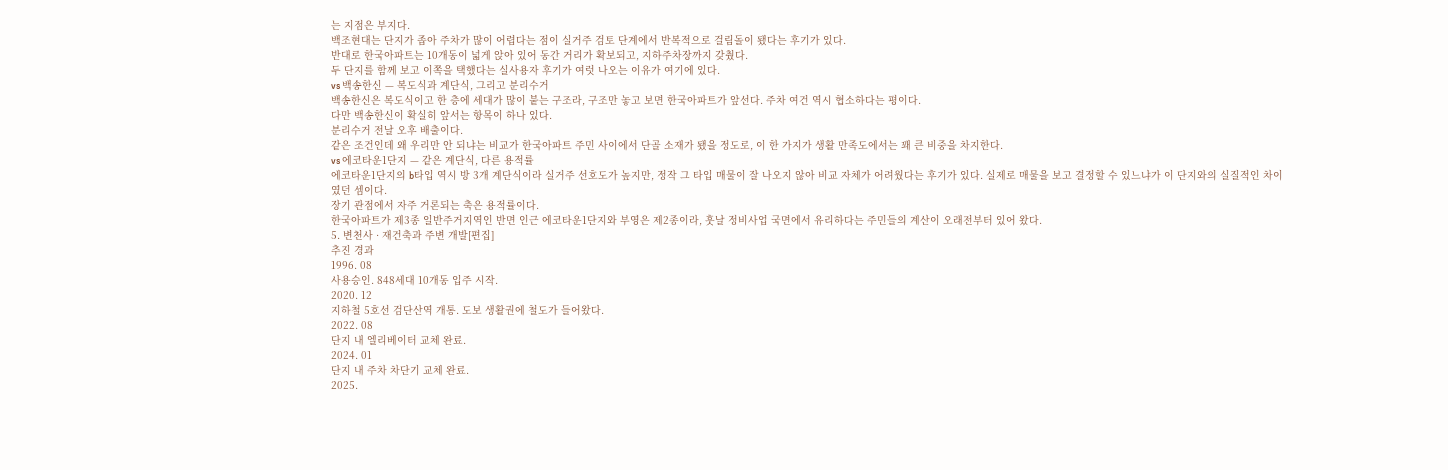는 지점은 부지다.
백조현대는 단지가 좁아 주차가 많이 어렵다는 점이 실거주 검토 단계에서 반복적으로 걸림돌이 됐다는 후기가 있다.
반대로 한국아파트는 10개동이 넓게 앉아 있어 동간 거리가 확보되고, 지하주차장까지 갖췄다.
두 단지를 함께 보고 이쪽을 택했다는 실사용자 후기가 여럿 나오는 이유가 여기에 있다.
vs 백송한신 — 복도식과 계단식, 그리고 분리수거
백송한신은 복도식이고 한 층에 세대가 많이 붙는 구조라, 구조만 놓고 보면 한국아파트가 앞선다. 주차 여건 역시 협소하다는 평이다.
다만 백송한신이 확실히 앞서는 항목이 하나 있다.
분리수거 전날 오후 배출이다.
같은 조건인데 왜 우리만 안 되냐는 비교가 한국아파트 주민 사이에서 단골 소재가 됐을 정도로, 이 한 가지가 생활 만족도에서는 꽤 큰 비중을 차지한다.
vs 에코타운1단지 — 같은 계단식, 다른 용적률
에코타운1단지의 b타입 역시 방 3개 계단식이라 실거주 선호도가 높지만, 정작 그 타입 매물이 잘 나오지 않아 비교 자체가 어려웠다는 후기가 있다. 실제로 매물을 보고 결정할 수 있느냐가 이 단지와의 실질적인 차이였던 셈이다.
장기 관점에서 자주 거론되는 축은 용적률이다.
한국아파트가 제3종 일반주거지역인 반면 인근 에코타운1단지와 부영은 제2종이라, 훗날 정비사업 국면에서 유리하다는 주민들의 계산이 오래전부터 있어 왔다.
5. 변천사 · 재건축과 주변 개발[편집]
추진 경과
1996. 08
사용승인. 848세대 10개동 입주 시작.
2020. 12
지하철 5호선 검단산역 개통. 도보 생활권에 철도가 들어왔다.
2022. 08
단지 내 엘리베이터 교체 완료.
2024. 01
단지 내 주차 차단기 교체 완료.
2025.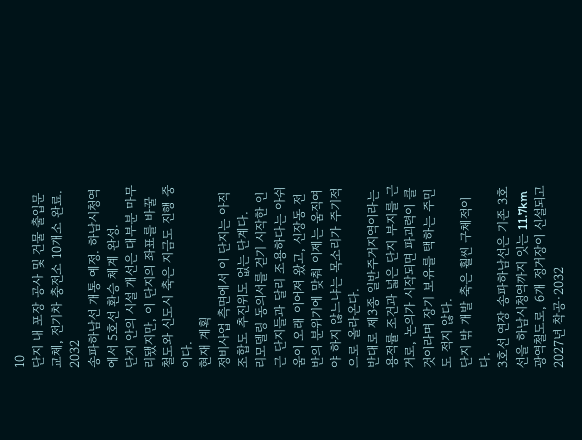10
단지 내 포장 공사 및 건물 출입문 교체, 전기차 충전소 10개소 완료.
2032
송파하남선 개통 예정. 하남시청역에서 5호선 환승 체계 완성.
단지 안의 시설 개선은 대부분 마무리됐지만, 이 단지의 좌표를 바꿀 철도와 신도시 축은 지금도 진행 중이다.
현재 계획
정비사업 측면에서 이 단지는 아직 조합도 추진위도 없는 단계다.
리모델링 동의서를 걷기 시작한 인근 단지들과 달리 조용하다는 아쉬움이 오래 이어져 왔고, 신장동 전반의 분위기에 맞춰 이제는 움직여야 하지 않느냐는 목소리가 주기적으로 올라온다.
반대로 제3종 일반주거지역이라는 용적률 조건과 넓은 단지 부지를 근거로, 논의가 시작되면 파괴력이 클 것이라며 장기 보유를 택하는 주민도 적지 않다.
단지 밖 개발 축은 훨씬 구체적이다.
3호선 연장 송파하남선은 기존 3호선을 하남시청역까지 잇는 11.7km 광역철도로, 6개 정거장이 신설되고 2027년 착공·2032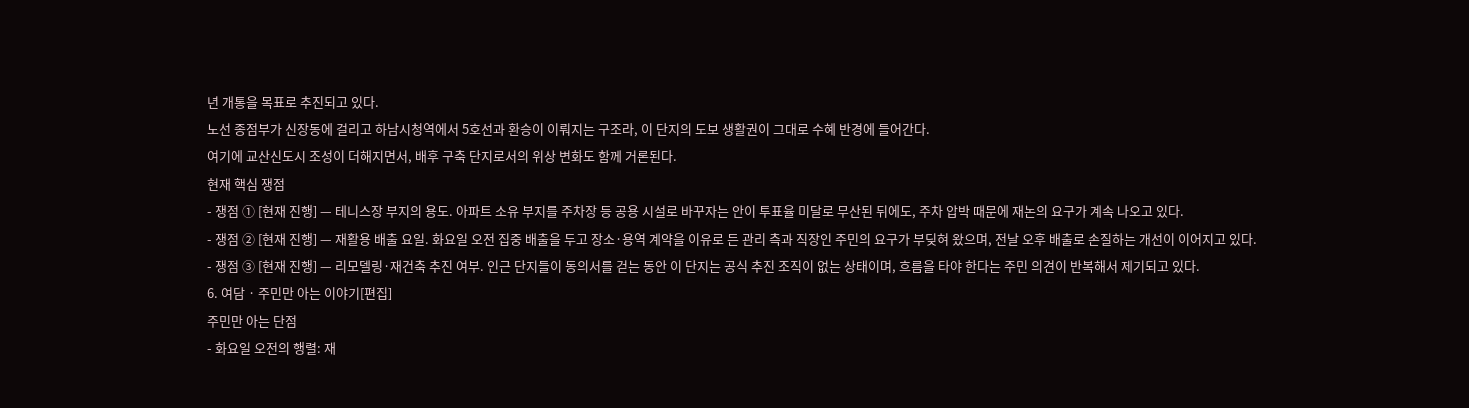년 개통을 목표로 추진되고 있다.
노선 종점부가 신장동에 걸리고 하남시청역에서 5호선과 환승이 이뤄지는 구조라, 이 단지의 도보 생활권이 그대로 수혜 반경에 들어간다.
여기에 교산신도시 조성이 더해지면서, 배후 구축 단지로서의 위상 변화도 함께 거론된다.
현재 핵심 쟁점
- 쟁점 ① [현재 진행] — 테니스장 부지의 용도. 아파트 소유 부지를 주차장 등 공용 시설로 바꾸자는 안이 투표율 미달로 무산된 뒤에도, 주차 압박 때문에 재논의 요구가 계속 나오고 있다.
- 쟁점 ② [현재 진행] — 재활용 배출 요일. 화요일 오전 집중 배출을 두고 장소·용역 계약을 이유로 든 관리 측과 직장인 주민의 요구가 부딪혀 왔으며, 전날 오후 배출로 손질하는 개선이 이어지고 있다.
- 쟁점 ③ [현재 진행] — 리모델링·재건축 추진 여부. 인근 단지들이 동의서를 걷는 동안 이 단지는 공식 추진 조직이 없는 상태이며, 흐름을 타야 한다는 주민 의견이 반복해서 제기되고 있다.
6. 여담 · 주민만 아는 이야기[편집]
주민만 아는 단점
- 화요일 오전의 행렬: 재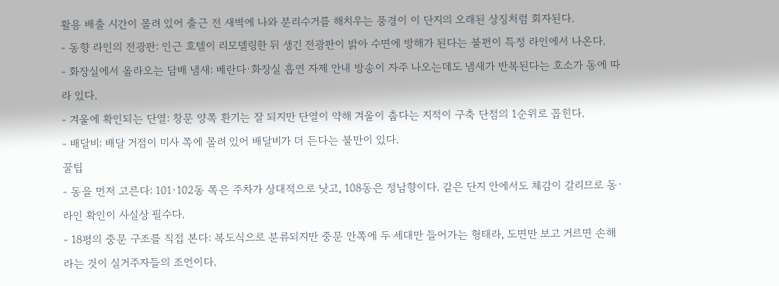활용 배출 시간이 몰려 있어 출근 전 새벽에 나와 분리수거를 해치우는 풍경이 이 단지의 오래된 상징처럼 회자된다.
- 동향 라인의 전광판: 인근 호텔이 리모델링한 뒤 생긴 전광판이 밝아 수면에 방해가 된다는 불편이 특정 라인에서 나온다.
- 화장실에서 올라오는 담배 냄새: 베란다·화장실 흡연 자제 안내 방송이 자주 나오는데도 냄새가 반복된다는 호소가 동에 따라 있다.
- 겨울에 확인되는 단열: 창문 양쪽 환기는 잘 되지만 단열이 약해 겨울이 춥다는 지적이 구축 단점의 1순위로 꼽힌다.
- 배달비: 배달 거점이 미사 쪽에 몰려 있어 배달비가 더 든다는 불만이 있다.
꿀팁
- 동을 먼저 고른다: 101·102동 쪽은 주차가 상대적으로 낫고, 108동은 정남향이다. 같은 단지 안에서도 체감이 갈리므로 동·라인 확인이 사실상 필수다.
- 18평의 중문 구조를 직접 본다: 복도식으로 분류되지만 중문 안쪽에 두 세대만 들어가는 형태라, 도면만 보고 거르면 손해라는 것이 실거주자들의 조언이다.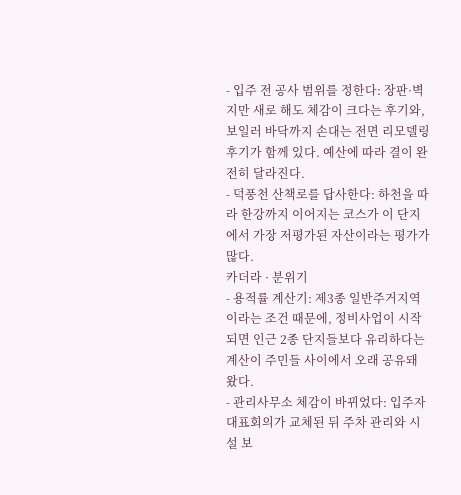- 입주 전 공사 범위를 정한다: 장판·벽지만 새로 해도 체감이 크다는 후기와, 보일러 바닥까지 손대는 전면 리모델링 후기가 함께 있다. 예산에 따라 결이 완전히 달라진다.
- 덕풍천 산책로를 답사한다: 하천을 따라 한강까지 이어지는 코스가 이 단지에서 가장 저평가된 자산이라는 평가가 많다.
카더라 · 분위기
- 용적률 계산기: 제3종 일반주거지역이라는 조건 때문에, 정비사업이 시작되면 인근 2종 단지들보다 유리하다는 계산이 주민들 사이에서 오래 공유돼 왔다.
- 관리사무소 체감이 바뀌었다: 입주자대표회의가 교체된 뒤 주차 관리와 시설 보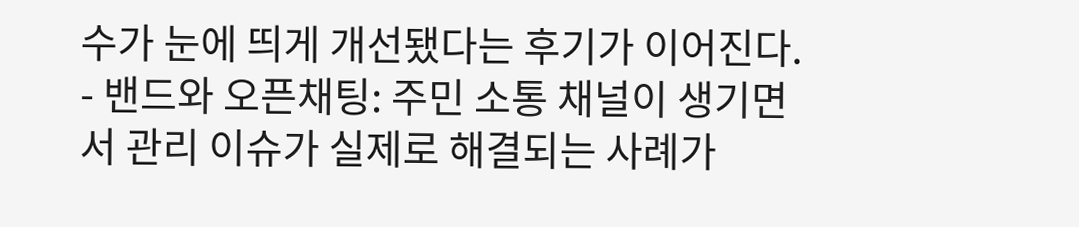수가 눈에 띄게 개선됐다는 후기가 이어진다.
- 밴드와 오픈채팅: 주민 소통 채널이 생기면서 관리 이슈가 실제로 해결되는 사례가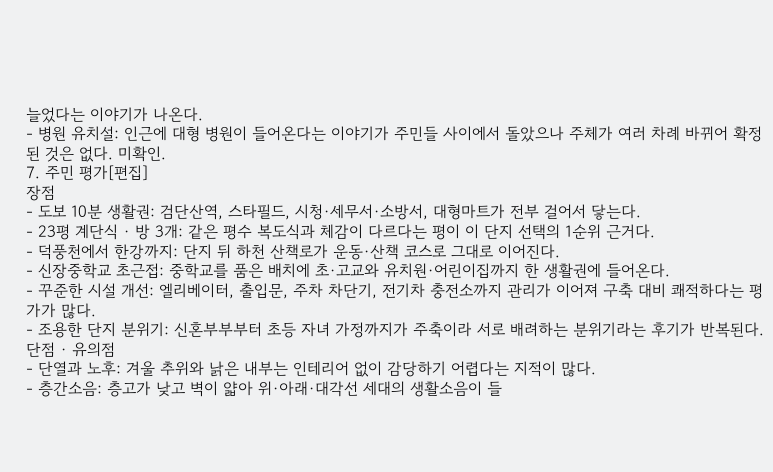늘었다는 이야기가 나온다.
- 병원 유치설: 인근에 대형 병원이 들어온다는 이야기가 주민들 사이에서 돌았으나 주체가 여러 차례 바뀌어 확정된 것은 없다. 미확인.
7. 주민 평가[편집]
장점
- 도보 10분 생활권: 검단산역, 스타필드, 시청·세무서·소방서, 대형마트가 전부 걸어서 닿는다.
- 23평 계단식 · 방 3개: 같은 평수 복도식과 체감이 다르다는 평이 이 단지 선택의 1순위 근거다.
- 덕풍천에서 한강까지: 단지 뒤 하천 산책로가 운동·산책 코스로 그대로 이어진다.
- 신장중학교 초근접: 중학교를 품은 배치에 초·고교와 유치원·어린이집까지 한 생활권에 들어온다.
- 꾸준한 시설 개선: 엘리베이터, 출입문, 주차 차단기, 전기차 충전소까지 관리가 이어져 구축 대비 쾌적하다는 평가가 많다.
- 조용한 단지 분위기: 신혼부부부터 초등 자녀 가정까지가 주축이라 서로 배려하는 분위기라는 후기가 반복된다.
단점 · 유의점
- 단열과 노후: 겨울 추위와 낡은 내부는 인테리어 없이 감당하기 어렵다는 지적이 많다.
- 층간소음: 층고가 낮고 벽이 얇아 위·아래·대각선 세대의 생활소음이 들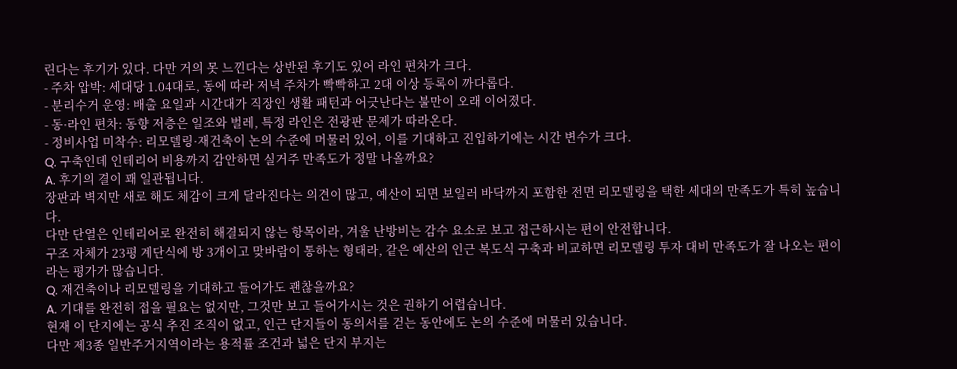린다는 후기가 있다. 다만 거의 못 느낀다는 상반된 후기도 있어 라인 편차가 크다.
- 주차 압박: 세대당 1.04대로, 동에 따라 저녁 주차가 빡빡하고 2대 이상 등록이 까다롭다.
- 분리수거 운영: 배출 요일과 시간대가 직장인 생활 패턴과 어긋난다는 불만이 오래 이어졌다.
- 동·라인 편차: 동향 저층은 일조와 벌레, 특정 라인은 전광판 문제가 따라온다.
- 정비사업 미착수: 리모델링·재건축이 논의 수준에 머물러 있어, 이를 기대하고 진입하기에는 시간 변수가 크다.
Q. 구축인데 인테리어 비용까지 감안하면 실거주 만족도가 정말 나올까요?
A. 후기의 결이 꽤 일관됩니다.
장판과 벽지만 새로 해도 체감이 크게 달라진다는 의견이 많고, 예산이 되면 보일러 바닥까지 포함한 전면 리모델링을 택한 세대의 만족도가 특히 높습니다.
다만 단열은 인테리어로 완전히 해결되지 않는 항목이라, 겨울 난방비는 감수 요소로 보고 접근하시는 편이 안전합니다.
구조 자체가 23평 계단식에 방 3개이고 맞바람이 통하는 형태라, 같은 예산의 인근 복도식 구축과 비교하면 리모델링 투자 대비 만족도가 잘 나오는 편이라는 평가가 많습니다.
Q. 재건축이나 리모델링을 기대하고 들어가도 괜찮을까요?
A. 기대를 완전히 접을 필요는 없지만, 그것만 보고 들어가시는 것은 권하기 어렵습니다.
현재 이 단지에는 공식 추진 조직이 없고, 인근 단지들이 동의서를 걷는 동안에도 논의 수준에 머물러 있습니다.
다만 제3종 일반주거지역이라는 용적률 조건과 넓은 단지 부지는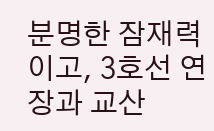분명한 잠재력이고, 3호선 연장과 교산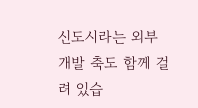신도시라는 외부 개발 축도 함께 걸려 있습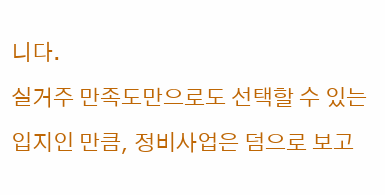니다.
실거주 만족도만으로도 선택할 수 있는 입지인 만큼, 정비사업은 덤으로 보고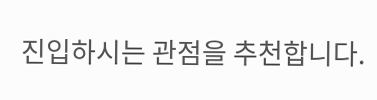진입하시는 관점을 추천합니다.